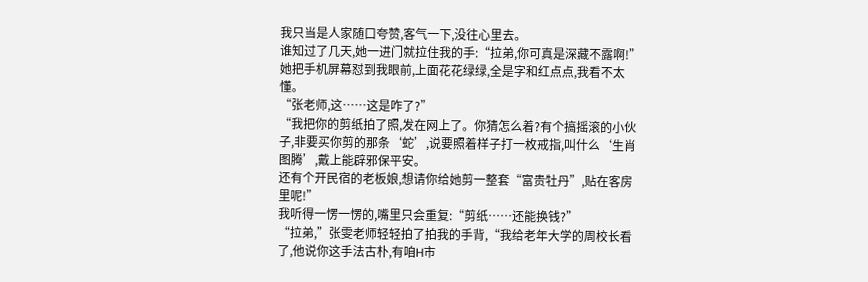我只当是人家随口夸赞,客气一下,没往心里去。
谁知过了几天,她一进门就拉住我的手:“拉弟,你可真是深藏不露啊!”
她把手机屏幕怼到我眼前,上面花花绿绿,全是字和红点点,我看不太懂。
“张老师,这……这是咋了?”
“我把你的剪纸拍了照,发在网上了。你猜怎么着?有个搞摇滚的小伙子,非要买你剪的那条‘蛇’,说要照着样子打一枚戒指,叫什么‘生肖图腾’,戴上能辟邪保平安。
还有个开民宿的老板娘,想请你给她剪一整套“富贵牡丹”,贴在客房里呢!”
我听得一愣一愣的,嘴里只会重复:“剪纸……还能换钱?”
“拉弟,”张雯老师轻轻拍了拍我的手背,“我给老年大学的周校长看了,他说你这手法古朴,有咱H市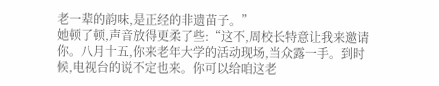老一辈的韵味,是正经的非遗苗子。”
她顿了顿,声音放得更柔了些:“这不,周校长特意让我来邀请你。八月十五,你来老年大学的活动现场,当众露一手。到时候,电视台的说不定也来。你可以给咱这老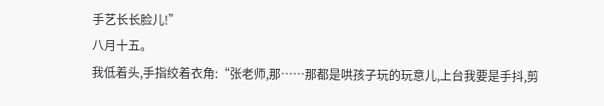手艺长长脸儿!”
八月十五。
我低着头,手指绞着衣角:“张老师,那……那都是哄孩子玩的玩意儿,上台我要是手抖,剪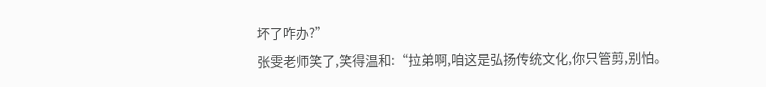坏了咋办?”
张雯老师笑了,笑得温和:“拉弟啊,咱这是弘扬传统文化,你只管剪,别怕。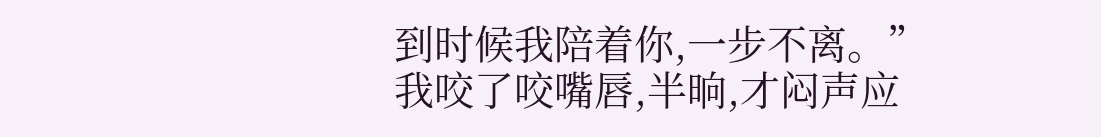到时候我陪着你,一步不离。”
我咬了咬嘴唇,半晌,才闷声应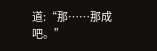道:“那……那成吧。”